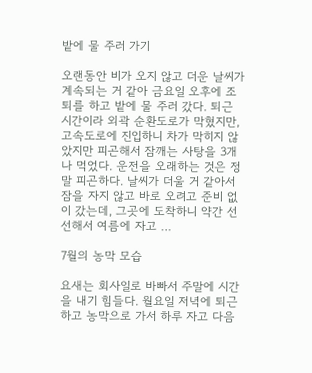밭에 물 주러 가기

오랜동안 비가 오지 않고 더운 날씨가 계속되는 거 같아 금요일 오후에 조퇴를 하고 밭에 물 주러 갔다. 퇴근 시간이라 외곽 순환도로가 막혔지만, 고속도로에 진입하니 차가 막히지 않았지만 피곤해서 잠깨는 사탕을 3개나 먹었다. 운전을 오래하는 것은 정말 피곤하다. 날씨가 더울 거 같아서 잠을 자지 않고 바로 오려고 준비 없이 갔는데, 그곳에 도착하니 약간 선선해서 여름에 자고 …

7월의 농막 모습

요새는 회사일로 바빠서 주말에 시간을 내기 힘들다. 월요일 저녁에 퇴근하고 농막으로 가서 하루 자고 다음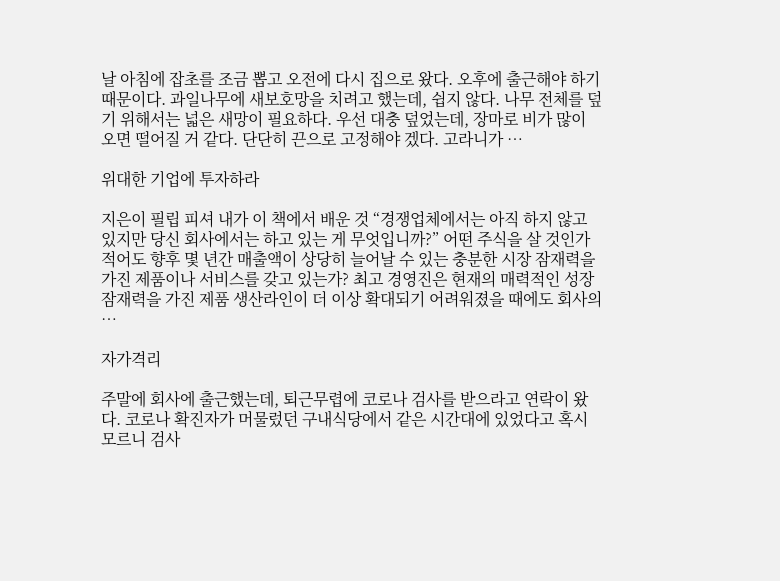날 아침에 잡초를 조금 뽑고 오전에 다시 집으로 왔다. 오후에 출근해야 하기 때문이다. 과일나무에 새보호망을 치려고 했는데, 쉽지 않다. 나무 전체를 덮기 위해서는 넓은 새망이 필요하다. 우선 대충 덮었는데, 장마로 비가 많이 오면 떨어질 거 같다. 단단히 끈으로 고정해야 겠다. 고라니가 …

위대한 기업에 투자하라

지은이 필립 피셔 내가 이 책에서 배운 것 “경쟁업체에서는 아직 하지 않고 있지만 당신 회사에서는 하고 있는 게 무엇입니까?” 어떤 주식을 살 것인가 적어도 향후 몇 년간 매출액이 상당히 늘어날 수 있는 충분한 시장 잠재력을 가진 제품이나 서비스를 갖고 있는가? 최고 경영진은 현재의 매력적인 성장 잠재력을 가진 제품 생산라인이 더 이상 확대되기 어려워졌을 때에도 회사의 …

자가격리

주말에 회사에 출근했는데, 퇴근무렵에 코로나 검사를 받으라고 연락이 왔다. 코로나 확진자가 머물렀던 구내식당에서 같은 시간대에 있었다고 혹시 모르니 검사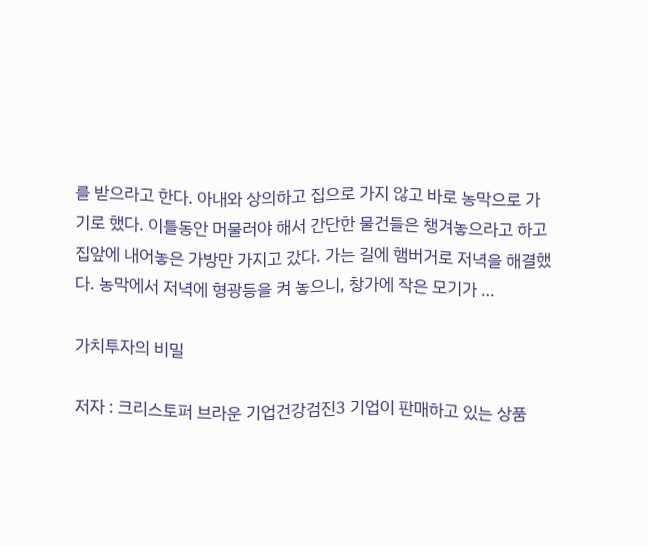를 받으라고 한다. 아내와 상의하고 집으로 가지 않고 바로 농막으로 가기로 했다. 이틀동안 머물러야 해서 간단한 물건들은 챙겨놓으라고 하고 집앞에 내어놓은 가방만 가지고 갔다. 가는 길에 햄버거로 저녁을 해결했다. 농막에서 저녁에 형광등을 켜 놓으니, 창가에 작은 모기가 …

가치투자의 비밀

저자 : 크리스토퍼 브라운 기업건강검진3 기업이 판매하고 있는 상품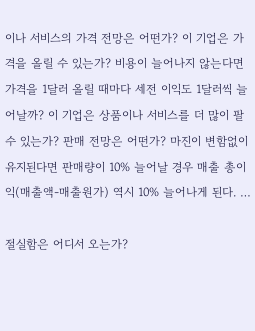이나 서비스의 가격 전망은 어떤가? 이 기업은 가격을 올릴 수 있는가? 비용이 늘어나지 않는다면 가격을 1달러 올릴 때마다 세전 이익도 1달러씩 늘어날까? 이 기업은 상품이나 서비스를 더 많이 팔 수 있는가? 판매 전망은 어떤가? 마진이 변함없이 유지된다면 판매량이 10% 늘어날 경우 매출 총이익(매출액-매출원가) 역시 10% 늘어나게 된다. …

절실함은 어디서 오는가?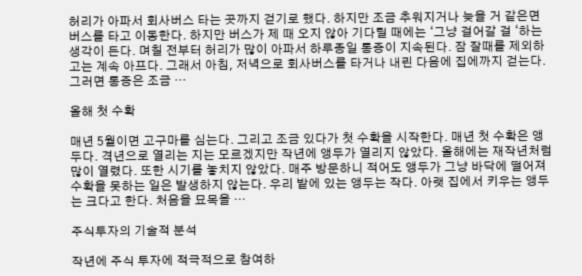허리가 아파서 회사버스 타는 곳까지 걷기로 했다. 하지만 조금 추워지거나 늦을 거 같은면 버스를 타고 이동한다. 하지만 버스가 제 때 오지 않아 기다릴 때에는 ‘그냥 걸어갈 걸 ‘하는 생각이 든다. 며칠 전부터 허리가 많이 아파서 하루종일 통증이 지속된다. 잠 잘때를 제외하고는 계속 아프다. 그래서 아침, 저녁으로 회사버스를 타거나 내린 다음에 집에까지 걷는다. 그러면 통증은 조금 …

올해 첫 수확

매년 5월이면 고구마를 심는다. 그리고 조금 있다가 첫 수확을 시작한다. 매년 첫 수확은 앵두다. 격년으로 열리는 지는 모르겠지만 작년에 앵두가 열리지 않았다. 올해에는 재작년처럼 많이 열렸다. 또한 시기를 놓치지 않았다. 매주 방문하니 적어도 앵두가 그냥 바닥에 떨어져 수확을 못하는 일은 발생하지 않는다. 우리 밭에 있는 앵두는 작다. 아랫 집에서 키우는 앵두는 크다고 한다. 처음을 묘목을 …

주식투자의 기술적 분석

작년에 주식 투자에 적극적으로 참여하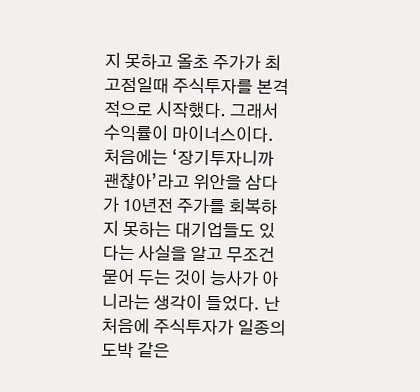지 못하고 올초 주가가 최고점일때 주식투자를 본격적으로 시작했다. 그래서 수익률이 마이너스이다. 처음에는 ‘장기투자니까 괜챦아’라고 위안을 삼다가 10년전 주가를 회복하지 못하는 대기업들도 있다는 사실을 알고 무조건 묻어 두는 것이 능사가 아니라는 생각이 들었다. 난 처음에 주식투자가 일종의 도박 같은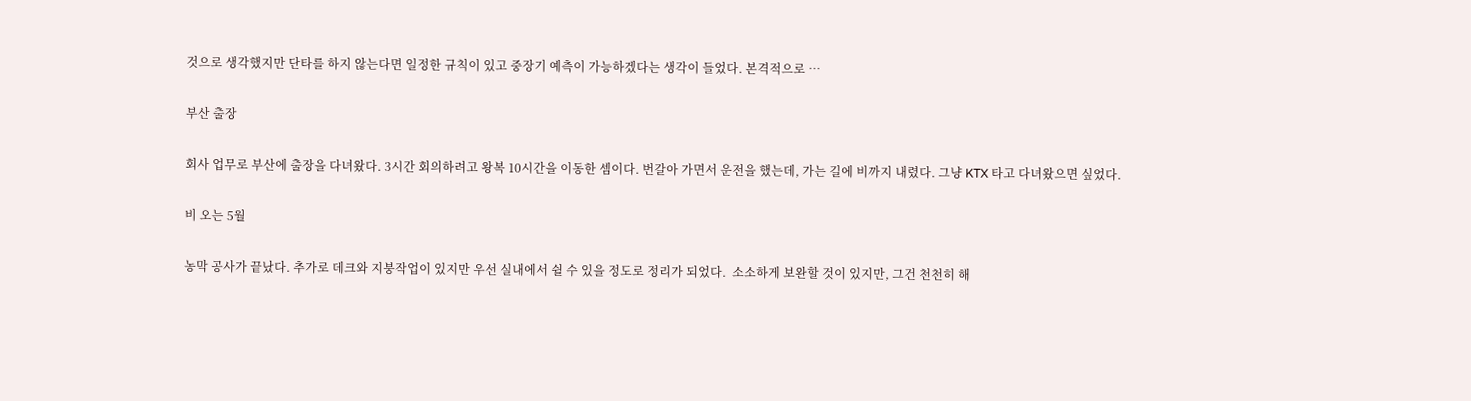것으로 생각했지만 단타를 하지 않는다면 일정한 규칙이 있고 중장기 예측이 가능하겠다는 생각이 들었다. 본격적으로 …

부산 출장

회사 업무로 부산에 출장을 다녀왔다. 3시간 회의하려고 왕복 10시간을 이동한 셈이다. 번갈아 가면서 운전을 했는데, 가는 길에 비까지 내렸다. 그냥 KTX 타고 다녀왔으면 싶었다.

비 오는 5월

농막 공사가 끝났다. 추가로 데크와 지붕작업이 있지만 우선 실내에서 쉴 수 있을 정도로 정리가 되었다.  소소하게 보완할 것이 있지만, 그건 천천히 해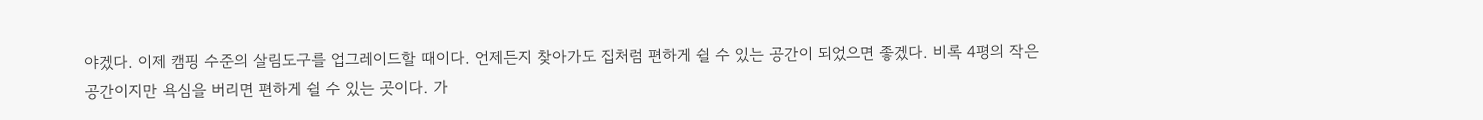야겠다. 이제 캠핑 수준의 살림도구를 업그레이드할 때이다. 언제든지 찾아가도 집처럼 편하게 쉴 수 있는 공간이 되었으면 좋겠다. 비록 4평의 작은 공간이지만 욕심을 버리면 편하게 쉴 수 있는 곳이다. 가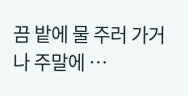끔 밭에 물 주러 가거나 주말에 …